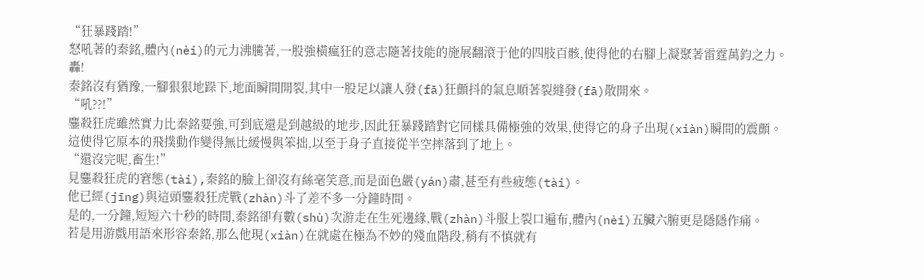“狂暴踐踏!”
怒吼著的秦銘,體內(nèi)的元力沸騰著,一股強橫瘋狂的意志隨著技能的施展翻滾于他的四肢百骸,使得他的右腳上凝聚著雷霆萬鈞之力。
轟!
秦銘沒有猶豫,一腳狠狠地跺下,地面瞬間開裂,其中一股足以讓人發(fā)狂顫抖的氣息順著裂縫發(fā)散開來。
“吼??!”
鏖殺狂虎雖然實力比秦銘要強,可到底還是到越級的地步,因此狂暴踐踏對它同樣具備極強的效果,使得它的身子出現(xiàn)瞬間的震顫。
這使得它原本的飛撲動作變得無比緩慢與笨拙,以至于身子直接從半空摔落到了地上。
“還沒完呢,畜生!”
見鏖殺狂虎的窘態(tài),秦銘的臉上卻沒有絲毫笑意,而是面色嚴(yán)肅,甚至有些疲態(tài)。
他已經(jīng)與這頭鏖殺狂虎戰(zhàn)斗了差不多一分鐘時間。
是的,一分鐘,短短六十秒的時間,秦銘卻有數(shù)次游走在生死邊緣,戰(zhàn)斗服上裂口遍布,體內(nèi)五臟六腑更是隱隱作痛。
若是用游戲用語來形容秦銘,那么他現(xiàn)在就處在極為不妙的殘血階段,稍有不慎就有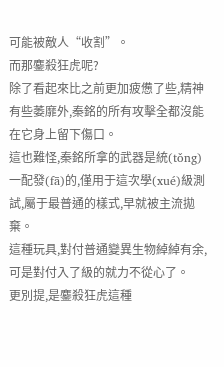可能被敵人“收割”。
而那鏖殺狂虎呢?
除了看起來比之前更加疲憊了些,精神有些萎靡外,秦銘的所有攻擊全都沒能在它身上留下傷口。
這也難怪,秦銘所拿的武器是統(tǒng)一配發(fā)的,僅用于這次學(xué)級測試,屬于最普通的樣式,早就被主流拋棄。
這種玩具,對付普通變異生物綽綽有余,可是對付入了級的就力不從心了。
更別提,是鏖殺狂虎這種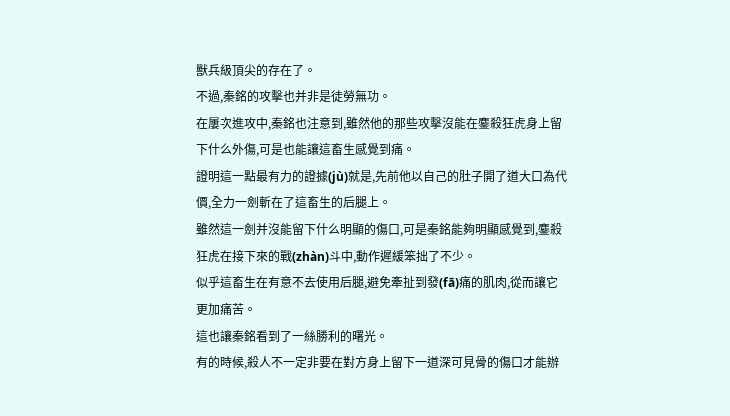獸兵級頂尖的存在了。
不過,秦銘的攻擊也并非是徒勞無功。
在屢次進攻中,秦銘也注意到,雖然他的那些攻擊沒能在鏖殺狂虎身上留下什么外傷,可是也能讓這畜生感覺到痛。
證明這一點最有力的證據(jù)就是,先前他以自己的肚子開了道大口為代價,全力一劍斬在了這畜生的后腿上。
雖然這一劍并沒能留下什么明顯的傷口,可是秦銘能夠明顯感覺到,鏖殺狂虎在接下來的戰(zhàn)斗中,動作遲緩笨拙了不少。
似乎這畜生在有意不去使用后腿,避免牽扯到發(fā)痛的肌肉,從而讓它更加痛苦。
這也讓秦銘看到了一絲勝利的曙光。
有的時候,殺人不一定非要在對方身上留下一道深可見骨的傷口才能辦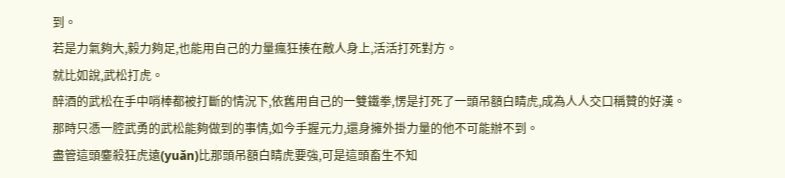到。
若是力氣夠大,毅力夠足,也能用自己的力量瘋狂揍在敵人身上,活活打死對方。
就比如說,武松打虎。
醉酒的武松在手中哨棒都被打斷的情況下,依舊用自己的一雙鐵拳,愣是打死了一頭吊額白睛虎,成為人人交口稱贊的好漢。
那時只憑一腔武勇的武松能夠做到的事情,如今手握元力,還身擁外掛力量的他不可能辦不到。
盡管這頭鏖殺狂虎遠(yuǎn)比那頭吊額白睛虎要強,可是這頭畜生不知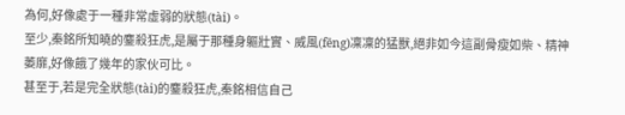為何,好像處于一種非常虛弱的狀態(tài)。
至少,秦銘所知曉的鏖殺狂虎,是屬于那種身軀壯實、威風(fēng)凜凜的猛獸,絕非如今這副骨瘦如柴、精神萎靡,好像餓了幾年的家伙可比。
甚至于,若是完全狀態(tài)的鏖殺狂虎,秦銘相信自己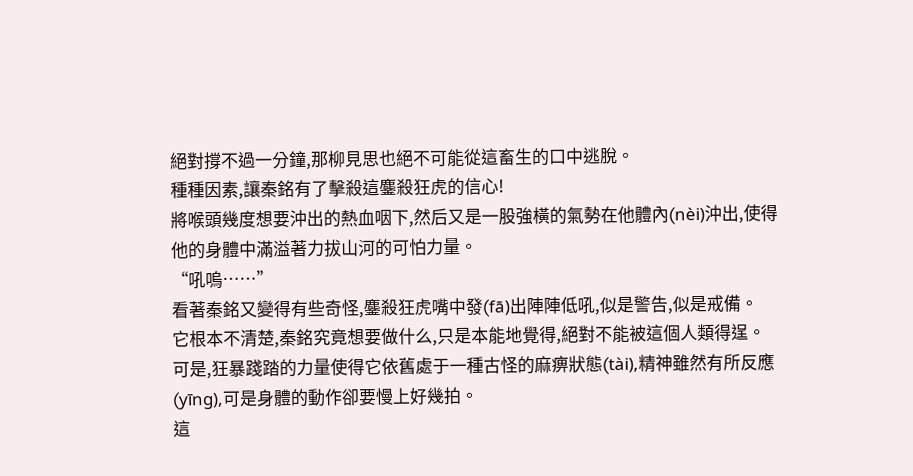絕對撐不過一分鐘,那柳見思也絕不可能從這畜生的口中逃脫。
種種因素,讓秦銘有了擊殺這鏖殺狂虎的信心!
將喉頭幾度想要沖出的熱血咽下,然后又是一股強橫的氣勢在他體內(nèi)沖出,使得他的身體中滿溢著力拔山河的可怕力量。
“吼嗚……”
看著秦銘又變得有些奇怪,鏖殺狂虎嘴中發(fā)出陣陣低吼,似是警告,似是戒備。
它根本不清楚,秦銘究竟想要做什么,只是本能地覺得,絕對不能被這個人類得逞。
可是,狂暴踐踏的力量使得它依舊處于一種古怪的麻痹狀態(tài),精神雖然有所反應(yīng),可是身體的動作卻要慢上好幾拍。
這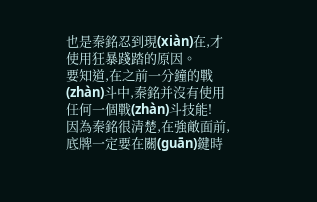也是秦銘忍到現(xiàn)在,才使用狂暴踐踏的原因。
要知道,在之前一分鐘的戰(zhàn)斗中,秦銘并沒有使用任何一個戰(zhàn)斗技能!
因為秦銘很清楚,在強敵面前,底牌一定要在關(guān)鍵時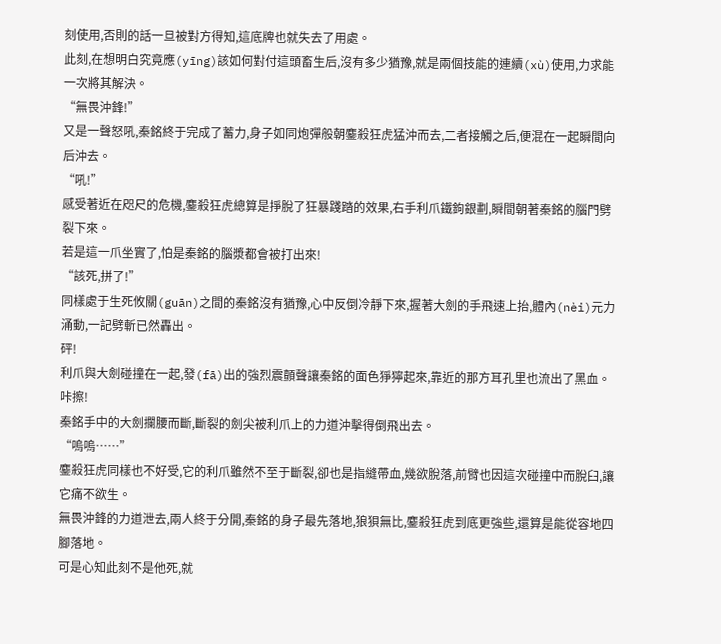刻使用,否則的話一旦被對方得知,這底牌也就失去了用處。
此刻,在想明白究竟應(yīng)該如何對付這頭畜生后,沒有多少猶豫,就是兩個技能的連續(xù)使用,力求能一次將其解決。
“無畏沖鋒!”
又是一聲怒吼,秦銘終于完成了蓄力,身子如同炮彈般朝鏖殺狂虎猛沖而去,二者接觸之后,便混在一起瞬間向后沖去。
“吼!”
感受著近在咫尺的危機,鏖殺狂虎總算是掙脫了狂暴踐踏的效果,右手利爪鐵鉤銀劃,瞬間朝著秦銘的腦門劈裂下來。
若是這一爪坐實了,怕是秦銘的腦漿都會被打出來!
“該死,拼了!”
同樣處于生死攸關(guān)之間的秦銘沒有猶豫,心中反倒冷靜下來,握著大劍的手飛速上抬,體內(nèi)元力涌動,一記劈斬已然轟出。
砰!
利爪與大劍碰撞在一起,發(fā)出的強烈震顫聲讓秦銘的面色猙獰起來,靠近的那方耳孔里也流出了黑血。
咔擦!
秦銘手中的大劍攔腰而斷,斷裂的劍尖被利爪上的力道沖擊得倒飛出去。
“嗚嗚……”
鏖殺狂虎同樣也不好受,它的利爪雖然不至于斷裂,卻也是指縫帶血,幾欲脫落,前臂也因這次碰撞中而脫臼,讓它痛不欲生。
無畏沖鋒的力道泄去,兩人終于分開,秦銘的身子最先落地,狼狽無比,鏖殺狂虎到底更強些,還算是能從容地四腳落地。
可是心知此刻不是他死,就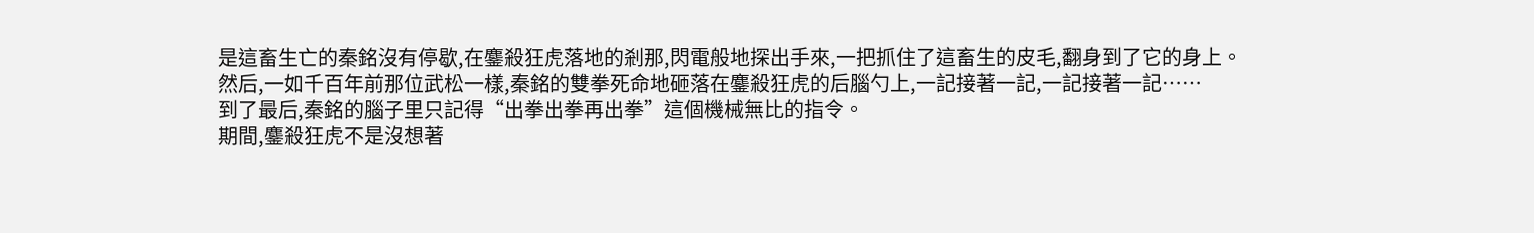是這畜生亡的秦銘沒有停歇,在鏖殺狂虎落地的剎那,閃電般地探出手來,一把抓住了這畜生的皮毛,翻身到了它的身上。
然后,一如千百年前那位武松一樣,秦銘的雙拳死命地砸落在鏖殺狂虎的后腦勺上,一記接著一記,一記接著一記……
到了最后,秦銘的腦子里只記得“出拳出拳再出拳”這個機械無比的指令。
期間,鏖殺狂虎不是沒想著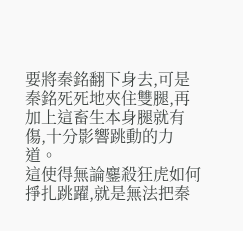要將秦銘翻下身去,可是秦銘死死地夾住雙腿,再加上這畜生本身腿就有傷,十分影響跳動的力道。
這使得無論鏖殺狂虎如何掙扎跳躍,就是無法把秦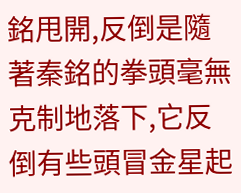銘甩開,反倒是隨著秦銘的拳頭毫無克制地落下,它反倒有些頭冒金星起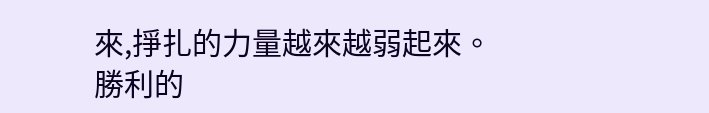來,掙扎的力量越來越弱起來。
勝利的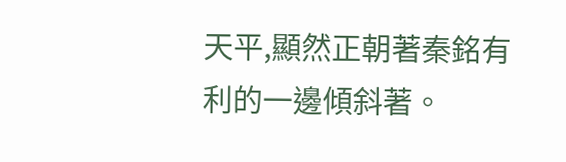天平,顯然正朝著秦銘有利的一邊傾斜著。